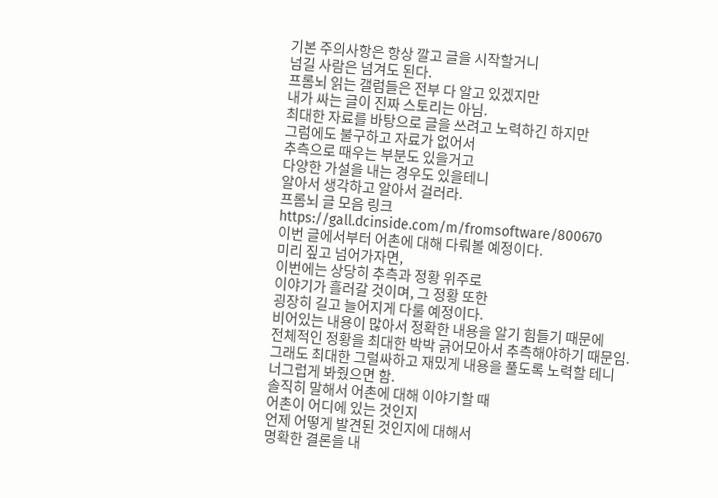기본 주의사항은 항상 깔고 글을 시작할거니
넘길 사람은 넘겨도 된다.
프롬뇌 읽는 갤럼들은 전부 다 알고 있겠지만
내가 싸는 글이 진짜 스토리는 아님.
최대한 자료를 바탕으로 글을 쓰려고 노력하긴 하지만
그럼에도 불구하고 자료가 없어서
추측으로 때우는 부분도 있을거고
다양한 가설을 내는 경우도 있을테니
알아서 생각하고 알아서 걸러라.
프롬뇌 글 모음 링크
https://gall.dcinside.com/m/fromsoftware/800670
이번 글에서부터 어촌에 대해 다뤄볼 예정이다.
미리 짚고 넘어가자면,
이번에는 상당히 추측과 정황 위주로
이야기가 흘러갈 것이며, 그 정황 또한
굉장히 길고 늘어지게 다룰 예정이다.
비어있는 내용이 많아서 정확한 내용을 알기 힘들기 때문에
전체적인 정황을 최대한 박박 긁어모아서 추측해야하기 때문임.
그래도 최대한 그럴싸하고 재밌게 내용을 풀도록 노력할 테니
너그럽게 봐줬으면 함.
솔직히 말해서 어촌에 대해 이야기할 때
어촌이 어디에 있는 것인지
언제 어떻게 발견된 것인지에 대해서
명확한 결론을 내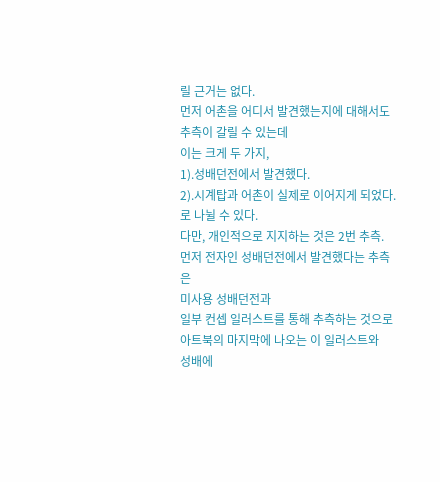릴 근거는 없다.
먼저 어촌을 어디서 발견했는지에 대해서도
추측이 갈릴 수 있는데
이는 크게 두 가지,
1).성배던전에서 발견했다.
2).시계탑과 어촌이 실제로 이어지게 되었다.
로 나뉠 수 있다.
다만, 개인적으로 지지하는 것은 2번 추측.
먼저 전자인 성배던전에서 발견했다는 추측은
미사용 성배던전과
일부 컨셉 일러스트를 통해 추측하는 것으로
아트북의 마지막에 나오는 이 일러스트와
성배에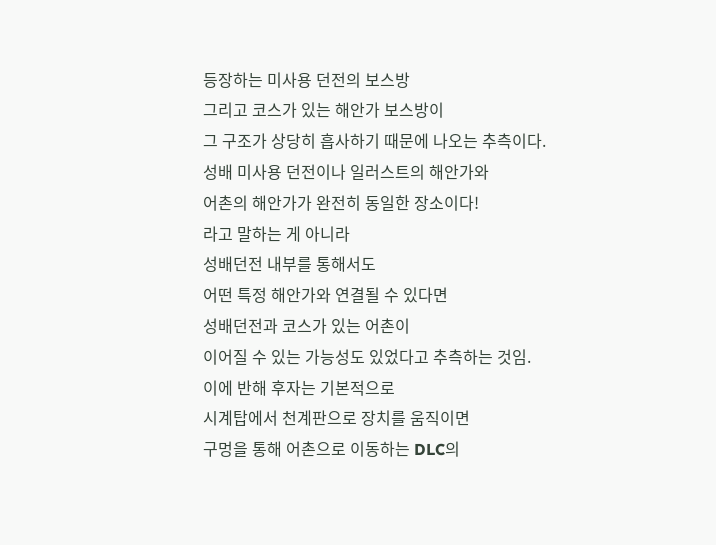등장하는 미사용 던전의 보스방
그리고 코스가 있는 해안가 보스방이
그 구조가 상당히 흡사하기 때문에 나오는 추측이다.
성배 미사용 던전이나 일러스트의 해안가와
어촌의 해안가가 완전히 동일한 장소이다!
라고 말하는 게 아니라
성배던전 내부를 통해서도
어떤 특정 해안가와 연결될 수 있다면
성배던전과 코스가 있는 어촌이
이어질 수 있는 가능성도 있었다고 추측하는 것임.
이에 반해 후자는 기본적으로
시계탑에서 천계판으로 장치를 움직이면
구멍을 통해 어촌으로 이동하는 DLC의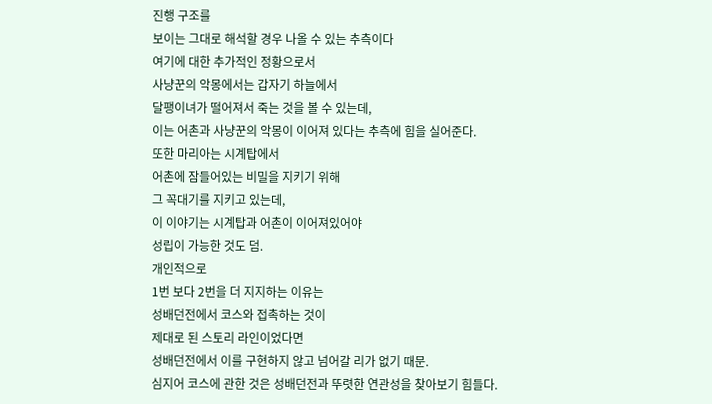진행 구조를
보이는 그대로 해석할 경우 나올 수 있는 추측이다
여기에 대한 추가적인 정황으로서
사냥꾼의 악몽에서는 갑자기 하늘에서
달팽이녀가 떨어져서 죽는 것을 볼 수 있는데,
이는 어촌과 사냥꾼의 악몽이 이어져 있다는 추측에 힘을 실어준다.
또한 마리아는 시계탑에서
어촌에 잠들어있는 비밀을 지키기 위해
그 꼭대기를 지키고 있는데,
이 이야기는 시계탑과 어촌이 이어져있어야
성립이 가능한 것도 덤.
개인적으로
1번 보다 2번을 더 지지하는 이유는
성배던전에서 코스와 접촉하는 것이
제대로 된 스토리 라인이었다면
성배던전에서 이를 구현하지 않고 넘어갈 리가 없기 때문.
심지어 코스에 관한 것은 성배던전과 뚜렷한 연관성을 찾아보기 힘들다.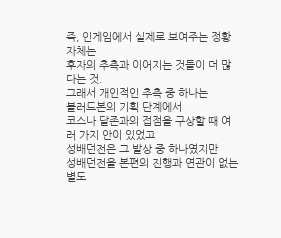즉, 인게임에서 실제로 보여주는 정황 자체는
후자의 추측과 이어지는 것들이 더 많다는 것.
그래서 개인적인 추측 중 하나는
블러드본의 기획 단계에서
코스나 달존과의 접점을 구상할 때 여러 가지 안이 있었고
성배던전은 그 발상 중 하나였지만
성배던전을 본편의 진행과 연관이 없는 별도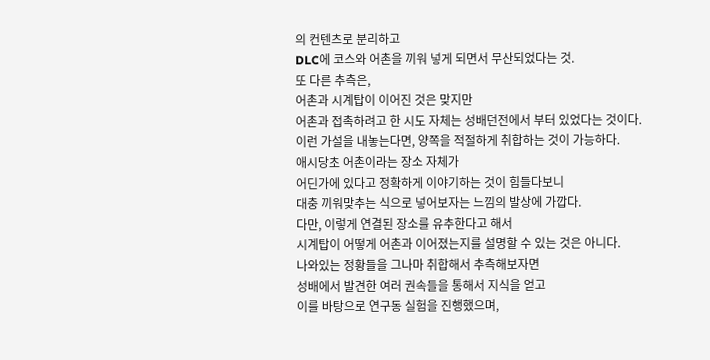의 컨텐츠로 분리하고
DLC에 코스와 어촌을 끼워 넣게 되면서 무산되었다는 것.
또 다른 추측은,
어촌과 시계탑이 이어진 것은 맞지만
어촌과 접촉하려고 한 시도 자체는 성배던전에서 부터 있었다는 것이다.
이런 가설을 내놓는다면, 양쪽을 적절하게 취합하는 것이 가능하다.
애시당초 어촌이라는 장소 자체가
어딘가에 있다고 정확하게 이야기하는 것이 힘들다보니
대충 끼워맞추는 식으로 넣어보자는 느낌의 발상에 가깝다.
다만, 이렇게 연결된 장소를 유추한다고 해서
시계탑이 어떻게 어촌과 이어졌는지를 설명할 수 있는 것은 아니다.
나와있는 정황들을 그나마 취합해서 추측해보자면
성배에서 발견한 여러 권속들을 통해서 지식을 얻고
이를 바탕으로 연구동 실험을 진행했으며,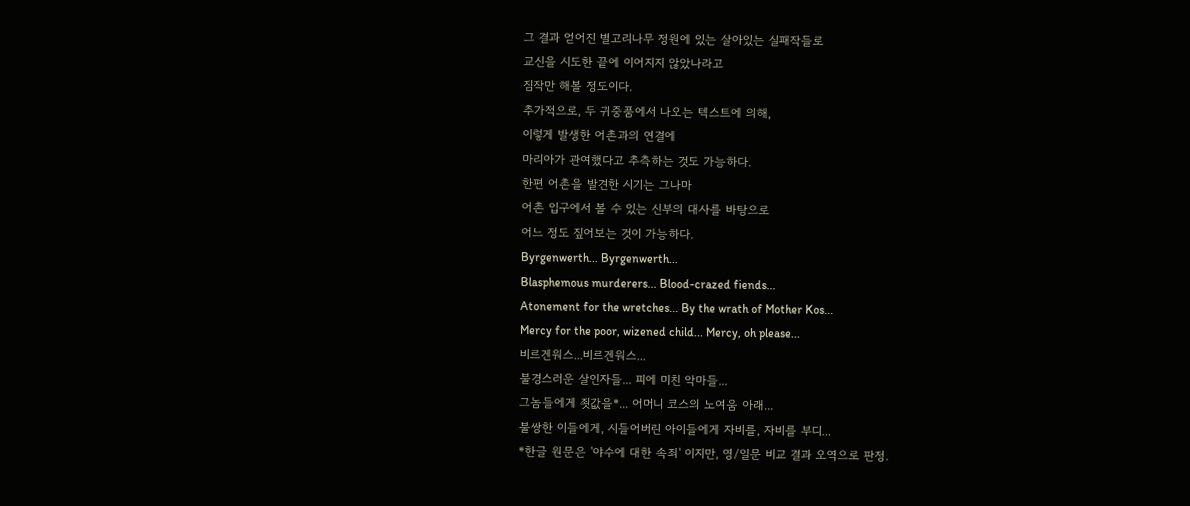그 결과 얻어진 별고리나무 정원에 있는 살아있는 실패작들로
교신을 시도한 끝에 이어지지 않았나라고
짐작만 해볼 정도이다.
추가적으로, 두 귀중품에서 나오는 텍스트에 의해,
이렇게 발생한 어촌과의 연결에
마리아가 관여했다고 추측하는 것도 가능하다.
한편 어촌을 발견한 시기는 그나마
어촌 입구에서 볼 수 있는 신부의 대사를 바탕으로
어느 정도 짚어보는 것이 가능하다.
Byrgenwerth... Byrgenwerth...
Blasphemous murderers... Blood-crazed fiends...
Atonement for the wretches... By the wrath of Mother Kos...
Mercy for the poor, wizened child... Mercy, oh please...
비르겐워스...비르겐워스...
불경스러운 살인자들... 피에 미친 악마들...
그놈들에게 죗값을*... 어머니 코스의 노여움 아래...
불쌍한 이들에게, 시들어버린 아이들에게 자비를, 자비를 부디...
*한글 원문은 '야수에 대한 속죄' 이지만, 영/일문 비교 결과 오역으로 판정.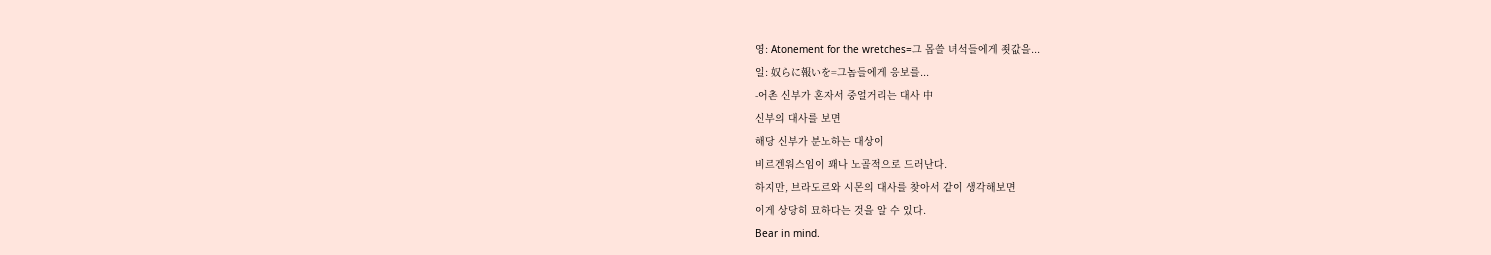영: Atonement for the wretches=그 몹쓸 녀석들에게 죗값을...
일: 奴らに報いを=그놈들에게 응보를...
-어촌 신부가 혼자서 중얼거리는 대사 中
신부의 대사를 보면
해당 신부가 분노하는 대상이
비르겐워스임이 꽤나 노골적으로 드러난다.
하지만, 브라도르와 시몬의 대사를 찾아서 같이 생각해보면
이게 상당히 묘하다는 것을 알 수 있다.
Bear in mind.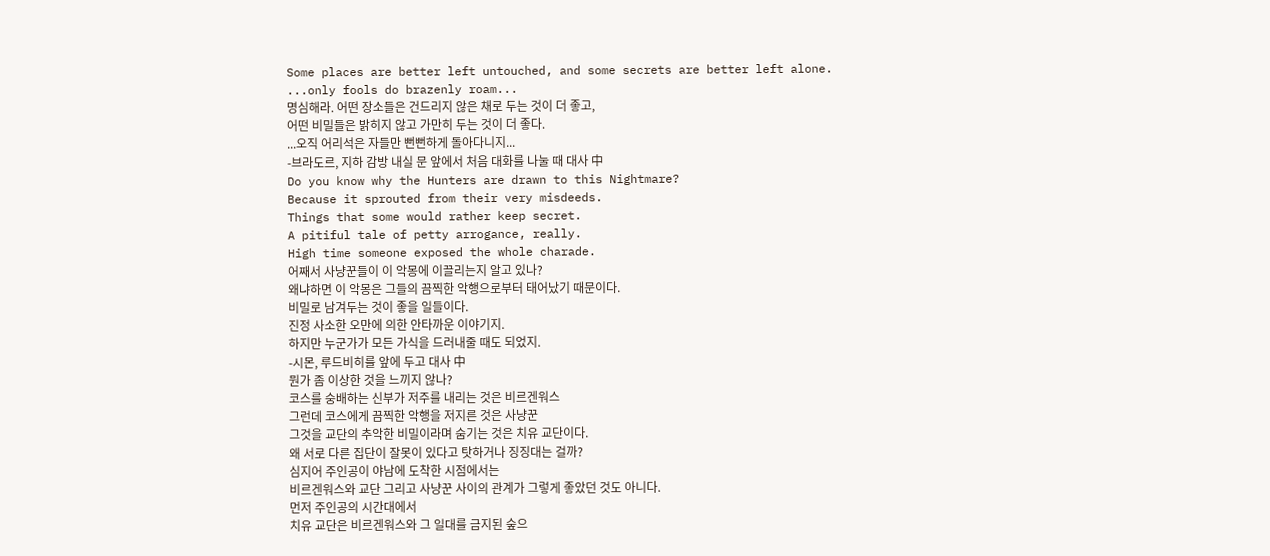Some places are better left untouched, and some secrets are better left alone.
...only fools do brazenly roam...
명심해라. 어떤 장소들은 건드리지 않은 채로 두는 것이 더 좋고,
어떤 비밀들은 밝히지 않고 가만히 두는 것이 더 좋다.
...오직 어리석은 자들만 뻔뻔하게 돌아다니지...
-브라도르, 지하 감방 내실 문 앞에서 처음 대화를 나눌 때 대사 中
Do you know why the Hunters are drawn to this Nightmare?
Because it sprouted from their very misdeeds.
Things that some would rather keep secret.
A pitiful tale of petty arrogance, really.
High time someone exposed the whole charade.
어째서 사냥꾼들이 이 악몽에 이끌리는지 알고 있나?
왜냐하면 이 악몽은 그들의 끔찍한 악행으로부터 태어났기 때문이다.
비밀로 남겨두는 것이 좋을 일들이다.
진정 사소한 오만에 의한 안타까운 이야기지.
하지만 누군가가 모든 가식을 드러내줄 때도 되었지.
-시몬, 루드비히를 앞에 두고 대사 中
뭔가 좀 이상한 것을 느끼지 않나?
코스를 숭배하는 신부가 저주를 내리는 것은 비르겐워스
그런데 코스에게 끔찍한 악행을 저지른 것은 사냥꾼
그것을 교단의 추악한 비밀이라며 숨기는 것은 치유 교단이다.
왜 서로 다른 집단이 잘못이 있다고 탓하거나 징징대는 걸까?
심지어 주인공이 야남에 도착한 시점에서는
비르겐워스와 교단 그리고 사냥꾼 사이의 관계가 그렇게 좋았던 것도 아니다.
먼저 주인공의 시간대에서
치유 교단은 비르겐워스와 그 일대를 금지된 숲으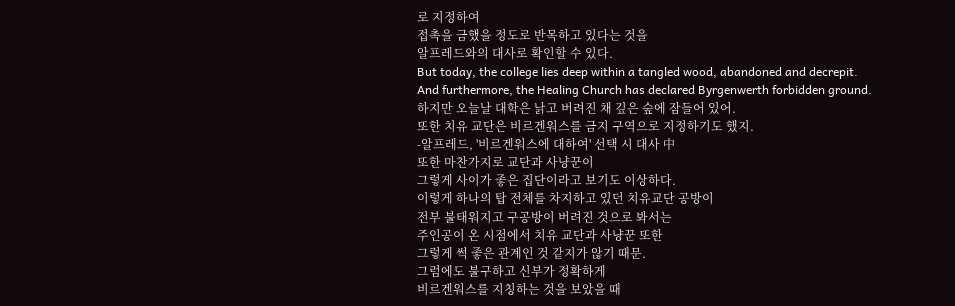로 지정하여
접촉을 금했을 정도로 반목하고 있다는 것을
알프레드와의 대사로 확인할 수 있다.
But today, the college lies deep within a tangled wood, abandoned and decrepit.
And furthermore, the Healing Church has declared Byrgenwerth forbidden ground.
하지만 오늘날 대학은 낡고 버려진 채 깊은 숲에 잠들어 있어.
또한 치유 교단은 비르겐워스를 금지 구역으로 지정하기도 했지.
-알프레드, '비르겐워스에 대하여' 선택 시 대사 中
또한 마찬가지로 교단과 사냥꾼이
그렇게 사이가 좋은 집단이라고 보기도 이상하다.
이렇게 하나의 탑 전체를 차지하고 있던 치유교단 공방이
전부 불태워지고 구공방이 버려진 것으로 봐서는
주인공이 온 시점에서 치유 교단과 사냥꾼 또한
그렇게 썩 좋은 관계인 것 같지가 않기 때문.
그럼에도 불구하고 신부가 정확하게
비르겐워스를 지칭하는 것을 보았을 때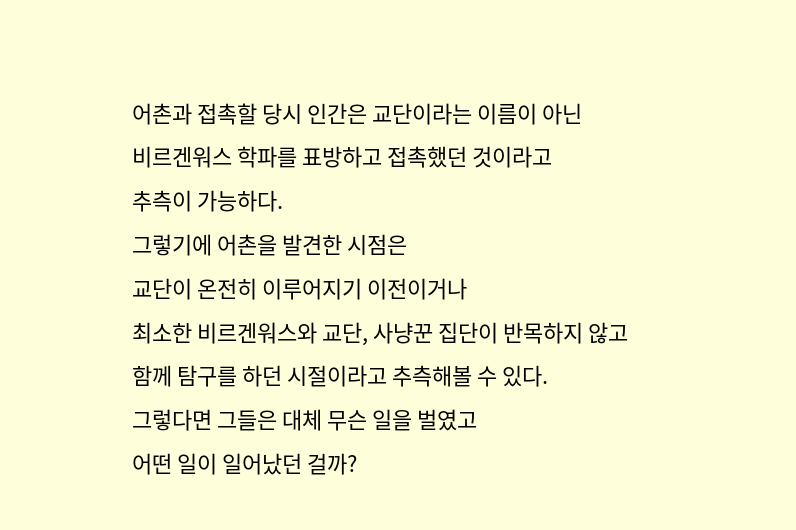어촌과 접촉할 당시 인간은 교단이라는 이름이 아닌
비르겐워스 학파를 표방하고 접촉했던 것이라고
추측이 가능하다.
그렇기에 어촌을 발견한 시점은
교단이 온전히 이루어지기 이전이거나
최소한 비르겐워스와 교단, 사냥꾼 집단이 반목하지 않고
함께 탐구를 하던 시절이라고 추측해볼 수 있다.
그렇다면 그들은 대체 무슨 일을 벌였고
어떤 일이 일어났던 걸까?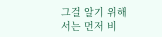그걸 알기 위해서는 먼저 비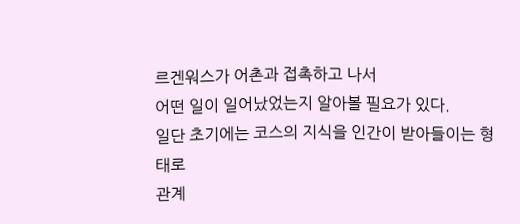르겐워스가 어촌과 접촉하고 나서
어떤 일이 일어났었는지 알아볼 필요가 있다.
일단 초기에는 코스의 지식을 인간이 받아들이는 형태로
관계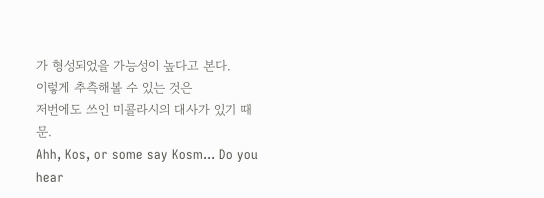가 형성되었을 가능성이 높다고 본다.
이렇게 추측해볼 수 있는 것은
저번에도 쓰인 미콜라시의 대사가 있기 때문.
Ahh, Kos, or some say Kosm... Do you hear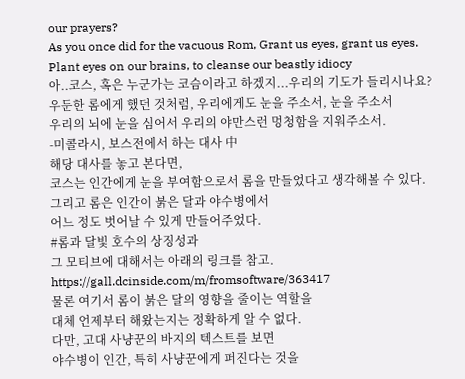our prayers?
As you once did for the vacuous Rom, Grant us eyes, grant us eyes.
Plant eyes on our brains, to cleanse our beastly idiocy
아..코스, 혹은 누군가는 코슴이라고 하겠지...우리의 기도가 들리시나요?
우둔한 롬에게 했던 것처럼, 우리에게도 눈을 주소서, 눈을 주소서
우리의 뇌에 눈을 심어서 우리의 야만스런 멍청함을 지워주소서.
-미콜라시, 보스전에서 하는 대사 中
해당 대사를 놓고 본다면,
코스는 인간에게 눈을 부여함으로서 롬을 만들었다고 생각해볼 수 있다.
그리고 롬은 인간이 붉은 달과 야수병에서
어느 정도 벗어날 수 있게 만들어주었다.
#롬과 달빛 호수의 상징성과
그 모티브에 대해서는 아래의 링크를 참고.
https://gall.dcinside.com/m/fromsoftware/363417
물론 여기서 롬이 붉은 달의 영향을 줄이는 역할을
대체 언제부터 해왔는지는 정확하게 알 수 없다.
다만, 고대 사냥꾼의 바지의 텍스트를 보면
야수병이 인간, 특히 사냥꾼에게 퍼진다는 것을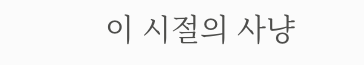이 시절의 사냥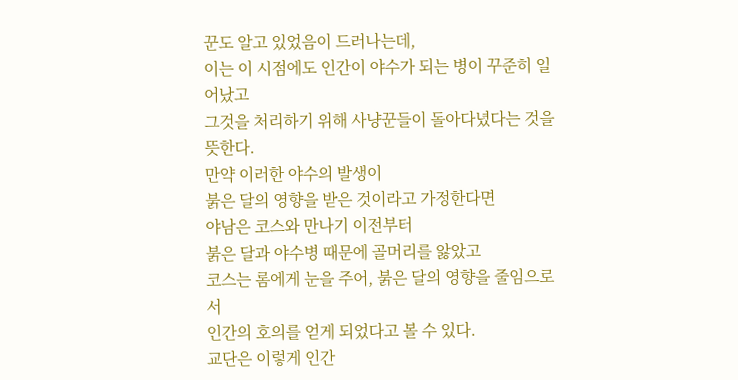꾼도 알고 있었음이 드러나는데,
이는 이 시점에도 인간이 야수가 되는 병이 꾸준히 일어났고
그것을 처리하기 위해 사냥꾼들이 돌아다녔다는 것을 뜻한다.
만약 이러한 야수의 발생이
붉은 달의 영향을 받은 것이라고 가정한다면
야남은 코스와 만나기 이전부터
붉은 달과 야수병 때문에 골머리를 앓았고
코스는 롬에게 눈을 주어, 붉은 달의 영향을 줄임으로서
인간의 호의를 얻게 되었다고 볼 수 있다.
교단은 이렇게 인간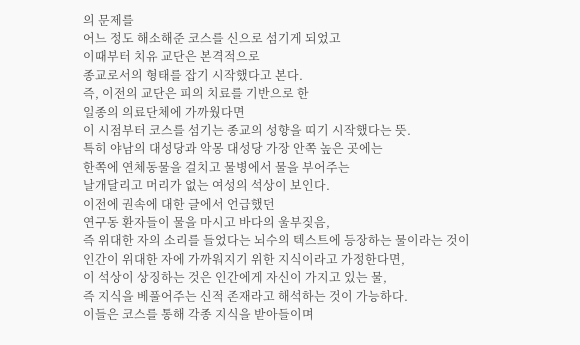의 문제를
어느 정도 해소해준 코스를 신으로 섬기게 되었고
이때부터 치유 교단은 본격적으로
종교로서의 형태를 잡기 시작했다고 본다.
즉, 이전의 교단은 피의 치료를 기반으로 한
일종의 의료단체에 가까웠다면
이 시점부터 코스를 섬기는 종교의 성향을 띠기 시작했다는 뜻.
특히 야남의 대성당과 악몽 대성당 가장 안쪽 높은 곳에는
한쪽에 연체동물을 걸치고 물병에서 물을 부어주는
날개달리고 머리가 없는 여성의 석상이 보인다.
이전에 권속에 대한 글에서 언급했던
연구동 환자들이 물을 마시고 바다의 울부짖음,
즉 위대한 자의 소리를 들었다는 뇌수의 텍스트에 등장하는 물이라는 것이
인간이 위대한 자에 가까워지기 위한 지식이라고 가정한다면,
이 석상이 상징하는 것은 인간에게 자신이 가지고 있는 물,
즉 지식을 베풀어주는 신적 존재라고 해석하는 것이 가능하다.
이들은 코스를 통해 각종 지식을 받아들이며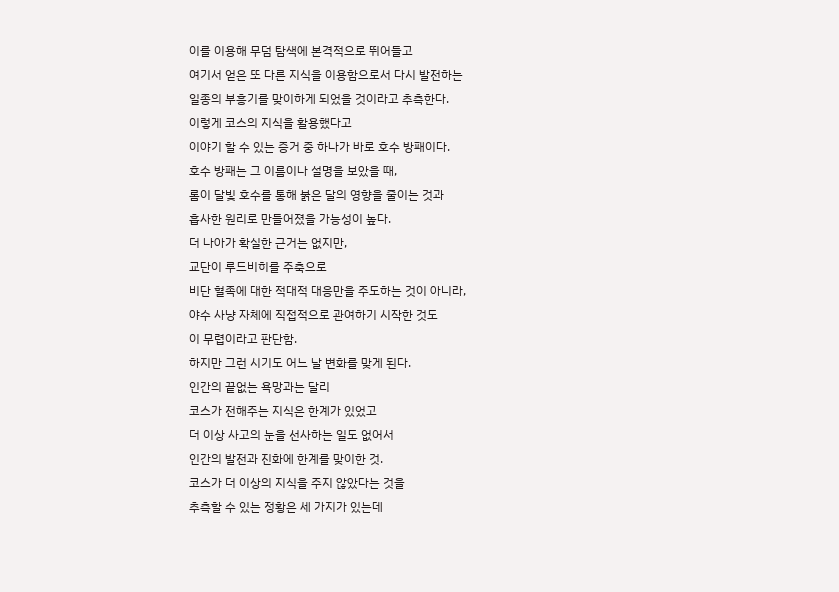이를 이용해 무덤 탐색에 본격적으로 뛰어들고
여기서 얻은 또 다른 지식을 이용함으로서 다시 발전하는
일종의 부흥기를 맞이하게 되었을 것이라고 추측한다.
이렇게 코스의 지식을 활용했다고
이야기 할 수 있는 증거 중 하나가 바로 호수 방패이다.
호수 방패는 그 이름이나 설명을 보았을 때,
롬이 달빛 호수를 통해 붉은 달의 영향을 줄이는 것과
흡사한 원리로 만들어졌을 가능성이 높다.
더 나아가 확실한 근거는 없지만,
교단이 루드비히를 주축으로
비단 혈족에 대한 적대적 대응만을 주도하는 것이 아니라,
야수 사냥 자체에 직접적으로 관여하기 시작한 것도
이 무렵이라고 판단함.
하지만 그런 시기도 어느 날 변화를 맞게 된다.
인간의 끝없는 욕망과는 달리
코스가 전해주는 지식은 한계가 있었고
더 이상 사고의 눈을 선사하는 일도 없어서
인간의 발전과 진화에 한계를 맞이한 것.
코스가 더 이상의 지식을 주지 않았다는 것을
추측할 수 있는 정황은 세 가지가 있는데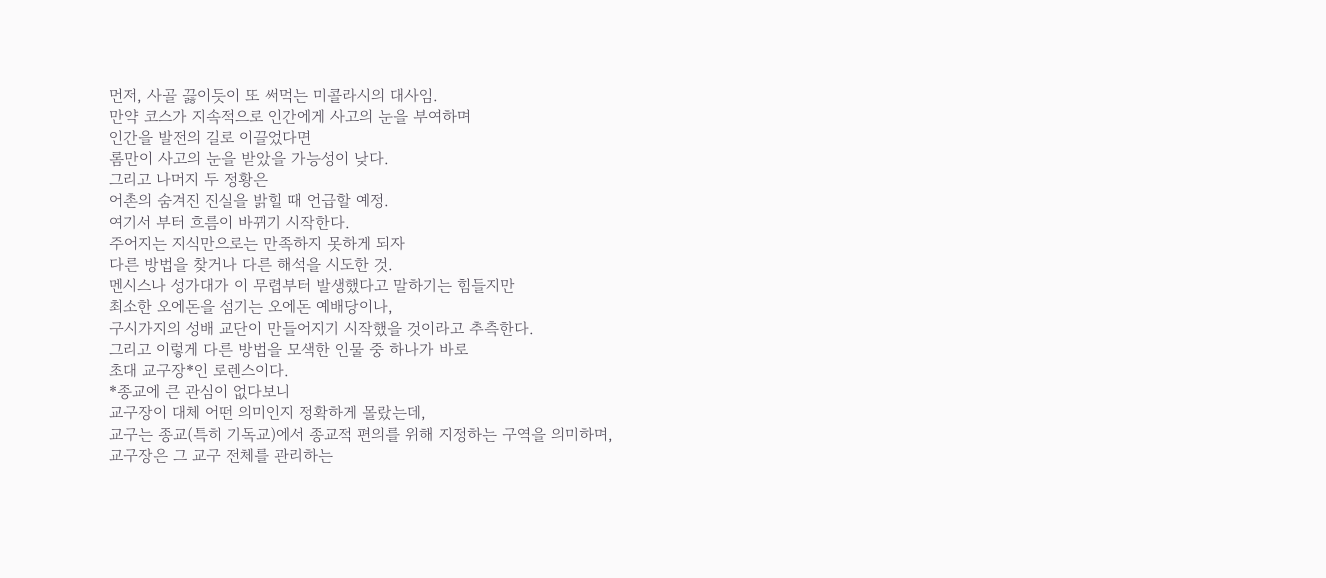먼저, 사골 끓이듯이 또 써먹는 미콜라시의 대사임.
만약 코스가 지속적으로 인간에게 사고의 눈을 부여하며
인간을 발전의 길로 이끌었다면
롬만이 사고의 눈을 받았을 가능성이 낮다.
그리고 나머지 두 정황은
어촌의 숨겨진 진실을 밝힐 때 언급할 예정.
여기서 부터 흐름이 바뀌기 시작한다.
주어지는 지식만으로는 만족하지 못하게 되자
다른 방법을 찾거나 다른 해석을 시도한 것.
멘시스나 성가대가 이 무렵부터 발생했다고 말하기는 힘들지만
최소한 오에돈을 섬기는 오에돈 예배당이나,
구시가지의 성배 교단이 만들어지기 시작했을 것이라고 추측한다.
그리고 이렇게 다른 방법을 모색한 인물 중 하나가 바로
초대 교구장*인 로렌스이다.
*종교에 큰 관심이 없다보니
교구장이 대체 어떤 의미인지 정확하게 몰랐는데,
교구는 종교(특히 기독교)에서 종교적 편의를 위해 지정하는 구역을 의미하며,
교구장은 그 교구 전체를 관리하는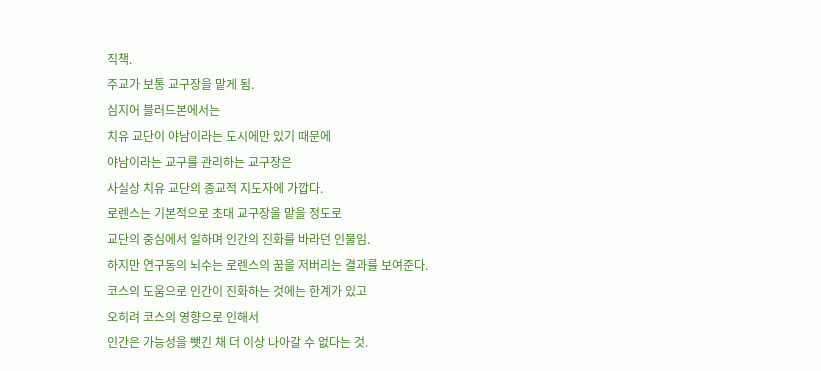직책.
주교가 보통 교구장을 맡게 됨.
심지어 블러드본에서는
치유 교단이 야남이라는 도시에만 있기 때문에
야남이라는 교구를 관리하는 교구장은
사실상 치유 교단의 종교적 지도자에 가깝다.
로렌스는 기본적으로 초대 교구장을 맡을 정도로
교단의 중심에서 일하며 인간의 진화를 바라던 인물임.
하지만 연구동의 뇌수는 로렌스의 꿈을 저버리는 결과를 보여준다.
코스의 도움으로 인간이 진화하는 것에는 한계가 있고
오히려 코스의 영향으로 인해서
인간은 가능성을 뺏긴 채 더 이상 나아갈 수 없다는 것.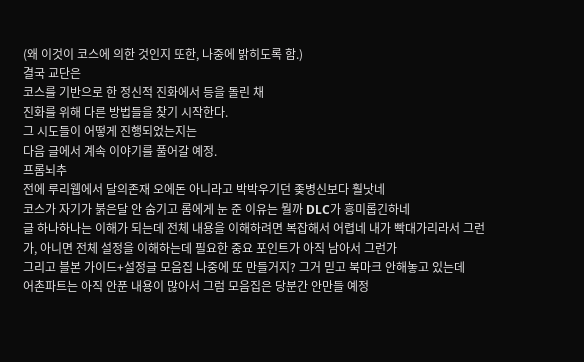(왜 이것이 코스에 의한 것인지 또한, 나중에 밝히도록 함.)
결국 교단은
코스를 기반으로 한 정신적 진화에서 등을 돌린 채
진화를 위해 다른 방법들을 찾기 시작한다.
그 시도들이 어떻게 진행되었는지는
다음 글에서 계속 이야기를 풀어갈 예정.
프롬뇌추
전에 루리웹에서 달의존재 오에돈 아니라고 박박우기던 좆병신보다 훨낫네
코스가 자기가 붉은달 안 숨기고 롬에게 눈 준 이유는 뭘까 DLC가 흥미롭긴하네
글 하나하나는 이해가 되는데 전체 내용을 이해하려면 복잡해서 어렵네 내가 빡대가리라서 그런가, 아니면 전체 설정을 이해하는데 필요한 중요 포인트가 아직 남아서 그런가
그리고 블본 가이드+설정글 모음집 나중에 또 만들거지? 그거 믿고 북마크 안해놓고 있는데
어촌파트는 아직 안푼 내용이 많아서 그럼 모음집은 당분간 안만들 예정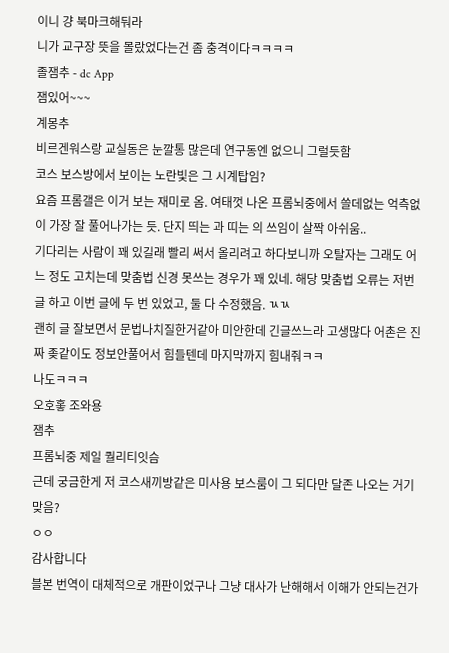이니 걍 북마크해둬라
니가 교구장 뜻을 몰랐었다는건 좀 충격이다ㅋㅋㅋㅋ
졸잼추 - dc App
잼있어~~~
계몽추
비르겐워스랑 교실동은 눈깔통 많은데 연구동엔 없으니 그럴듯함
코스 보스방에서 보이는 노란빛은 그 시계탑임?
요즘 프롬갤은 이거 보는 재미로 옴. 여태껏 나온 프롬뇌중에서 쓸데없는 억측없이 가장 잘 풀어나가는 듯. 단지 띄는 과 띠는 의 쓰임이 살짝 아쉬움..
기다리는 사람이 꽤 있길래 빨리 써서 올리려고 하다보니까 오탈자는 그래도 어느 정도 고치는데 맞춤법 신경 못쓰는 경우가 꽤 있네. 해당 맞춤법 오류는 저번 글 하고 이번 글에 두 번 있었고, 둘 다 수정했음. ㄳㄳ
괜히 글 잘보면서 문법나치질한거같아 미안한데 긴글쓰느라 고생많다 어촌은 진짜 좆같이도 정보안풀어서 힘들텐데 마지막까지 힘내줘ㅋㅋ
나도ㅋㅋㅋ
오호홓 조와용
잼추
프롬뇌중 제일 퀄리티잇슴
근데 궁금한게 저 코스새끼방같은 미사용 보스룸이 그 되다만 달존 나오는 거기 맞음?
ㅇㅇ
감사합니다
블본 번역이 대체적으로 개판이었구나 그냥 대사가 난해해서 이해가 안되는건가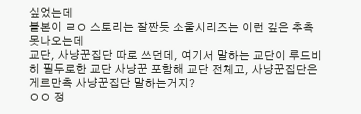싶었는데
블본이 ㄹㅇ 스토리는 잘짠듯 소울시리즈는 이런 깊은 추측 못나오는데
교단, 사냥꾼집단 따로 쓰던데, 여기서 말하는 교단이 루드비히 필두로한 교단 사냥꾼 포함해 교단 전체고, 사냥꾼집단은 게르만측 사냥꾼집단 말하는거지?
ㅇㅇ 정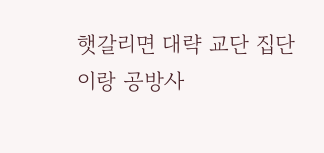햇갈리면 대략 교단 집단이랑 공방사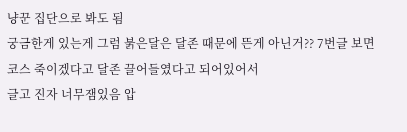냥꾼 집단으로 봐도 됨
궁금한게 있는게 그럼 붉은달은 달존 때문에 뜬게 아닌거?? 7번글 보면 코스 죽이겠다고 달존 끌어들였다고 되어있어서
글고 진자 너무잼있음 압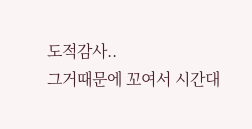도적감사..
그거때문에 꼬여서 시간대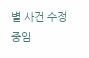별 사건 수정중임